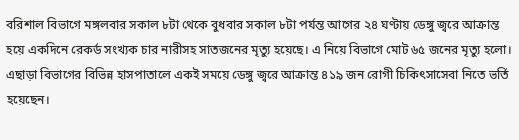বরিশাল বিভাগে মঙ্গলবার সকাল ৮টা থেকে বুধবার সকাল ৮টা পর্যন্ত আগের ২৪ ঘণ্টায় ডেঙ্গু জ্বরে আক্রান্ত হয়ে একদিনে রেকর্ড সংখ্যক চার নারীসহ সাতজনের মৃত্যু হয়েছে। এ নিয়ে বিভাগে মোট ৬৫ জনের মৃত্যু হলো। এছাড়া বিভাগের বিভিন্ন হাসপাতালে একই সময়ে ডেঙ্গু জ্বরে আক্রান্ত ৪১৯ জন রোগী চিকিৎসাসেবা নিতে ভর্তি হয়েছেন।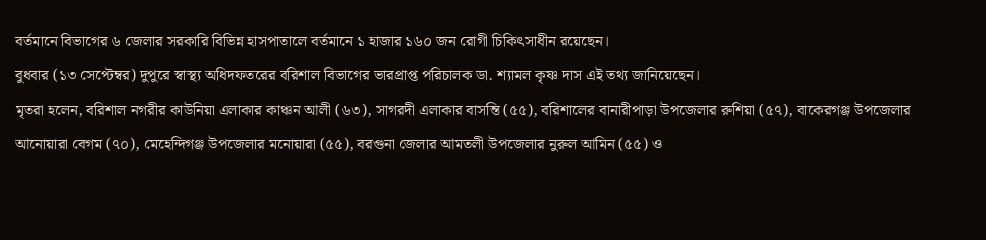বর্তমানে বিভাগের ৬ জেলার সরকারি বিভিন্ন হাসপাতালে বর্তমানে ১ হাজার ১৬০ জন রোগী চিকিৎসাধীন রয়েছেন।
বুধবার (১৩ সেপ্টেম্বর) দুপুরে স্বাস্থ্য অধিদফতরের বরিশাল বিভাগের ভারপ্রাপ্ত পরিচালক ডা. শ্যামল কৃষ্ণ দাস এই তথ্য জানিয়েছেন।
মৃতরা হলেন, বরিশাল নগরীর কাউনিয়া এলাকার কাঞ্চন আলী (৬৩), সাগরদী এলাকার বাসন্তি (৫৫), বরিশালের বানারীপাড়া উপজেলার রুশিয়া (৫৭), বাকেরগঞ্জ উপজেলার আনোয়ারা বেগম (৭০), মেহেন্দিগঞ্জ উপজেলার মনোয়ারা (৫৫), বরগুনা জেলার আমতলী উপজেলার নুরুল আমিন (৫৫) ও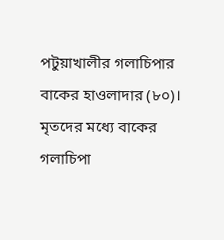পটুয়াখালীর গলাচিপার বাকের হাওলাদার (৮০)। মৃতদের মধ্যে বাকের গলাচিপা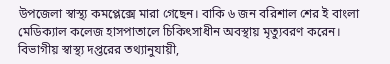উপজেলা স্বাস্থ্য কমপ্লেক্সে মারা গেছেন। বাকি ৬ জন বরিশাল শের ই বাংলা মেডিক্যাল কলেজ হাসপাতালে চিকিৎসাধীন অবস্থায় মৃত্যুবরণ করেন।
বিভাগীয় স্বাস্থ্য দপ্তরের তথ্যানুযায়ী,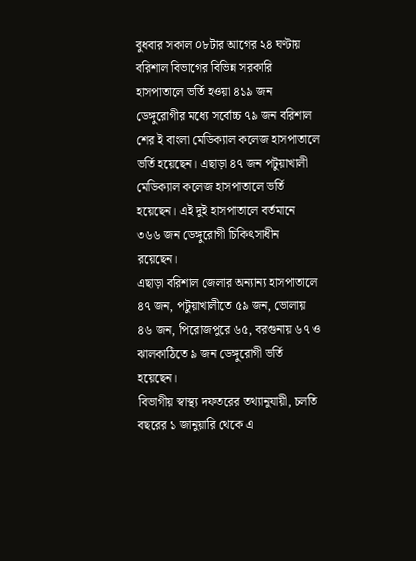বুধবার সকাল ০৮টার আগের ২৪ ঘণ্টায় বরিশাল বিভাগের বিভিন্ন সরকারি হাসপাতালে ভর্তি হওয়া ৪১৯ জন ডেঙ্গুরোগীর মধ্যে সর্বোচ্চ ৭৯ জন বরিশাল শের ই বাংলা মেডিক্যাল কলেজ হাসপাতালে ভর্তি হয়েছেন। এছাড়া ৪৭ জন পটুয়াখালী মেডিক্যাল কলেজ হাসপাতালে ভর্তি হয়েছেন। এই দুই হাসপাতালে বর্তমানে ৩৬৬ জন ডেঙ্গুরোগী চিকিৎসাধীন রয়েছেন।
এছাড়া বরিশাল জেলার অন্যান্য হাসপাতালে ৪৭ জন, পটুয়াখালীতে ৫৯ জন, ভোলায় ৪৬ জন, পিরোজপুরে ৬৫, বরগুনায় ৬৭ ও ঝালকাঠিতে ৯ জন ডেঙ্গুরোগী ভর্তি হয়েছেন।
বিভাগীয় স্বাস্থ্য দফতরের তথ্যানুযায়ী, চলতি বছরের ১ জানুয়ারি থেকে এ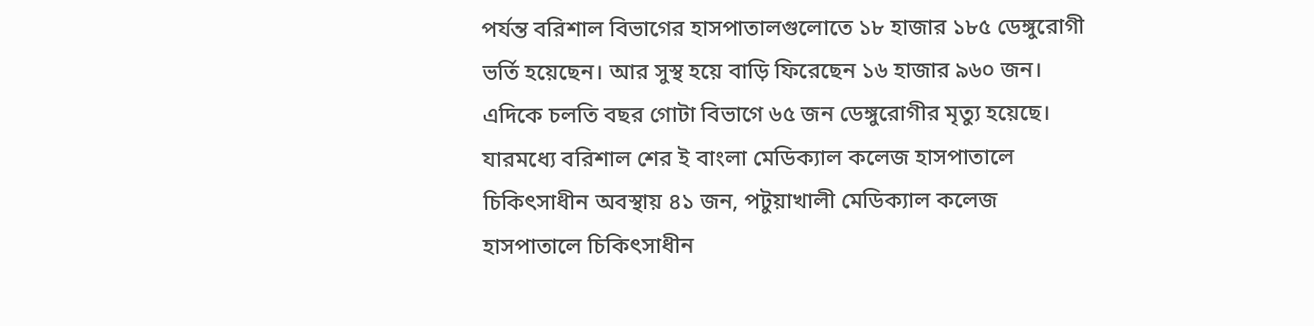পর্যন্ত বরিশাল বিভাগের হাসপাতালগুলোতে ১৮ হাজার ১৮৫ ডেঙ্গুরোগী ভর্তি হয়েছেন। আর সুস্থ হয়ে বাড়ি ফিরেছেন ১৬ হাজার ৯৬০ জন। এদিকে চলতি বছর গোটা বিভাগে ৬৫ জন ডেঙ্গুরোগীর মৃত্যু হয়েছে। যারমধ্যে বরিশাল শের ই বাংলা মেডিক্যাল কলেজ হাসপাতালে চিকিৎসাধীন অবস্থায় ৪১ জন, পটুয়াখালী মেডিক্যাল কলেজ হাসপাতালে চিকিৎসাধীন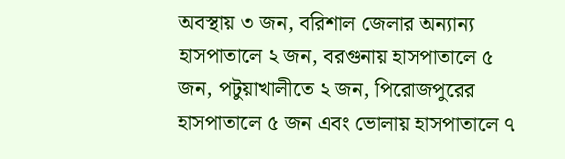অবস্থায় ৩ জন, বরিশাল জেলার অন্যান্য হাসপাতালে ২ জন, বরগুনায় হাসপাতালে ৫ জন, পটুয়াখালীতে ২ জন, পিরোজপুরের হাসপাতালে ৫ জন এবং ভোলায় হাসপাতালে ৭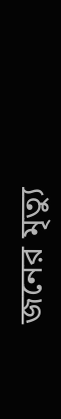জনের মৃত্যু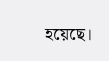হয়েছে।